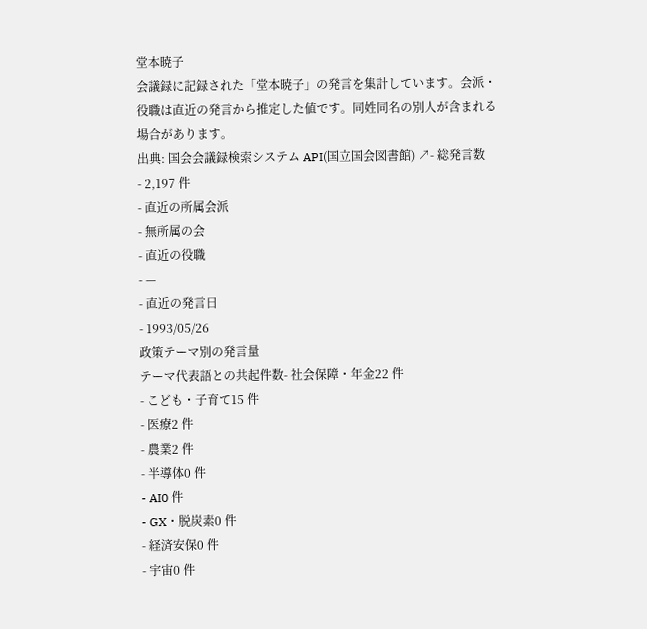堂本暁子
会議録に記録された「堂本暁子」の発言を集計しています。会派・役職は直近の発言から推定した値です。同姓同名の別人が含まれる場合があります。
出典: 国会会議録検索システム API(国立国会図書館) ↗- 総発言数
- 2,197 件
- 直近の所属会派
- 無所属の会
- 直近の役職
- —
- 直近の発言日
- 1993/05/26
政策テーマ別の発言量
テーマ代表語との共起件数- 社会保障・年金22 件
- こども・子育て15 件
- 医療2 件
- 農業2 件
- 半導体0 件
- AI0 件
- GX・脱炭素0 件
- 経済安保0 件
- 宇宙0 件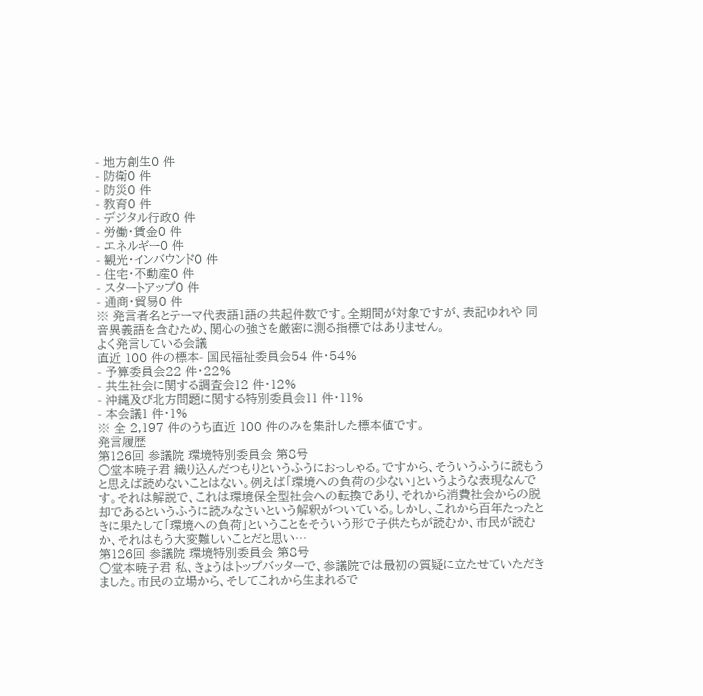- 地方創生0 件
- 防衛0 件
- 防災0 件
- 教育0 件
- デジタル行政0 件
- 労働・賃金0 件
- エネルギー0 件
- 観光・インバウンド0 件
- 住宅・不動産0 件
- スタートアップ0 件
- 通商・貿易0 件
※ 発言者名とテーマ代表語1語の共起件数です。全期間が対象ですが、表記ゆれや 同音異義語を含むため、関心の強さを厳密に測る指標ではありません。
よく発言している会議
直近 100 件の標本- 国民福祉委員会54 件・54%
- 予算委員会22 件・22%
- 共生社会に関する調査会12 件・12%
- 沖縄及び北方問題に関する特別委員会11 件・11%
- 本会議1 件・1%
※ 全 2,197 件のうち直近 100 件のみを集計した標本値です。
発言履歴
第126回 参議院 環境特別委員会 第8号
○堂本暁子君 織り込んだつもりというふうにおっしゃる。ですから、そういうふうに読もうと思えば読めないことはない。例えば「環境への負荷の少ない」というような表現なんです。それは解説で、これは環境保全型社会への転換であり、それから消費社会からの脱却であるというふうに読みなさいという解釈がついている。しかし、これから百年たったときに果たして「環境への負荷」ということをそういう形で子供たちが読むか、市民が読むか、それはもう大変難しいことだと思い…
第126回 参議院 環境特別委員会 第8号
○堂本暁子君 私、きょうはトップバッターで、参議院では最初の質疑に立たせていただきました。市民の立場から、そしてこれから生まれるで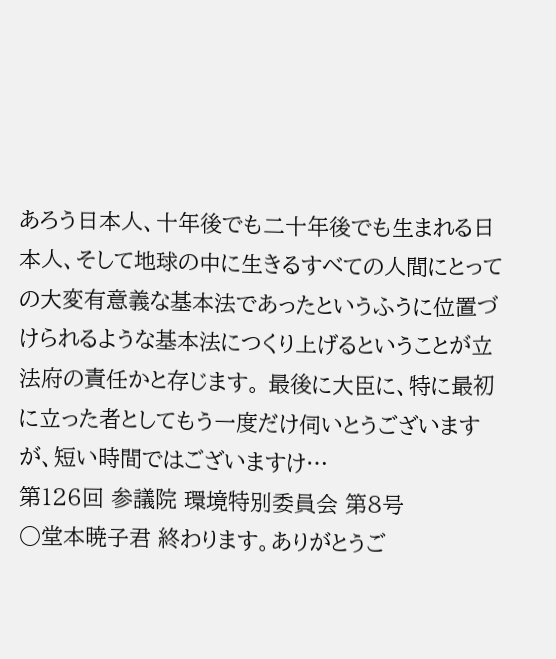あろう日本人、十年後でも二十年後でも生まれる日本人、そして地球の中に生きるすべての人間にとっての大変有意義な基本法であったというふうに位置づけられるような基本法につくり上げるということが立法府の責任かと存じます。 最後に大臣に、特に最初に立った者としてもう一度だけ伺いとうございますが、短い時間ではございますけ…
第126回 参議院 環境特別委員会 第8号
○堂本暁子君 終わります。ありがとうご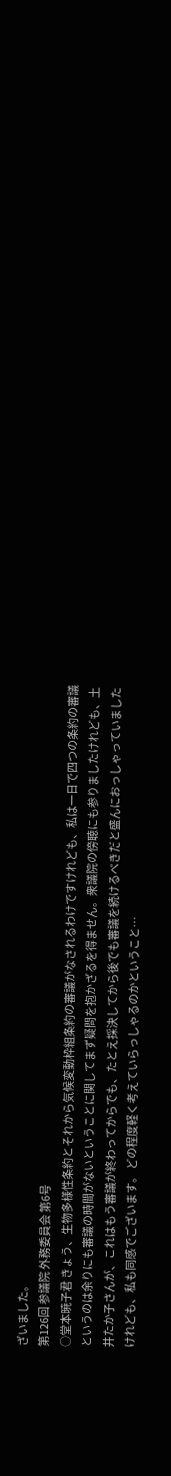ざいました。
第126回 参議院 外務委員会 第6号
○堂本暁子君 きょう、生物多様性条約とそれから気候変動枠組条約の審議がなされるわけですけれども、私は一日で四つの条約の審議というのは余りにも審議の時間がないということに関してまず疑問を抱かざるを得ません。衆議院の傍聴にも参りましたけれども、土井たか子さんが、これはもう審議が終わってからでも、たとえ採決してから後でも審議を続けるべきだと盛んにおっしゃっていましたけれども、私も同感でございます。 どの程度軽く考えていらっしゃるのかということ…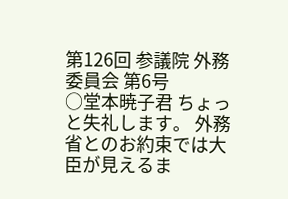第126回 参議院 外務委員会 第6号
○堂本暁子君 ちょっと失礼します。 外務省とのお約束では大臣が見えるま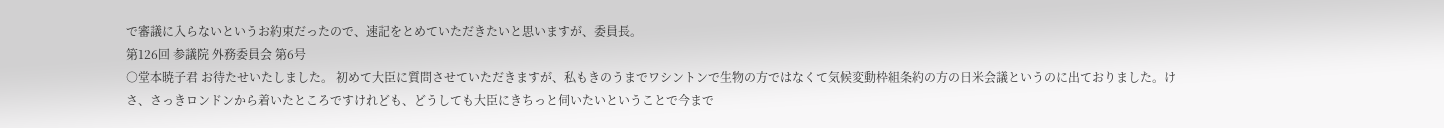で審議に入らないというお約束だったので、速記をとめていただきたいと思いますが、委員長。
第126回 参議院 外務委員会 第6号
○堂本暁子君 お待たせいたしました。 初めて大臣に質問させていただきますが、私もきのうまでワシントンで生物の方ではなくて気候変動枠組条約の方の日米会議というのに出ておりました。けさ、さっきロンドンから着いたところですけれども、どうしても大臣にきちっと伺いたいということで今まで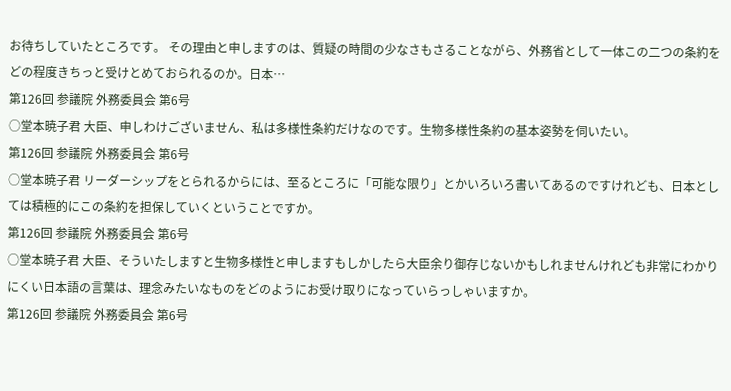お待ちしていたところです。 その理由と申しますのは、質疑の時間の少なさもさることながら、外務省として一体この二つの条約をどの程度きちっと受けとめておられるのか。日本…
第126回 参議院 外務委員会 第6号
○堂本暁子君 大臣、申しわけございません、私は多様性条約だけなのです。生物多様性条約の基本姿勢を伺いたい。
第126回 参議院 外務委員会 第6号
○堂本暁子君 リーダーシップをとられるからには、至るところに「可能な限り」とかいろいろ書いてあるのですけれども、日本としては積極的にこの条約を担保していくということですか。
第126回 参議院 外務委員会 第6号
○堂本暁子君 大臣、そういたしますと生物多様性と申しますもしかしたら大臣余り御存じないかもしれませんけれども非常にわかりにくい日本語の言葉は、理念みたいなものをどのようにお受け取りになっていらっしゃいますか。
第126回 参議院 外務委員会 第6号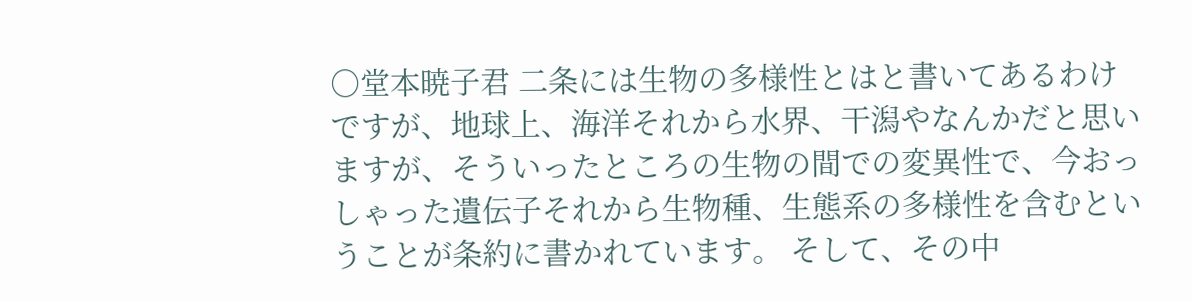○堂本暁子君 二条には生物の多様性とはと書いてあるわけですが、地球上、海洋それから水界、干潟やなんかだと思いますが、そういったところの生物の間での変異性で、今おっしゃった遺伝子それから生物種、生態系の多様性を含むということが条約に書かれています。 そして、その中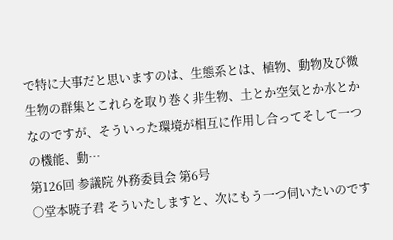で特に大事だと思いますのは、生態系とは、植物、動物及び微生物の群集とこれらを取り巻く非生物、土とか空気とか水とかなのですが、そういった環境が相互に作用し合ってそして一つの機能、動…
第126回 参議院 外務委員会 第6号
○堂本暁子君 そういたしますと、次にもう一つ伺いたいのです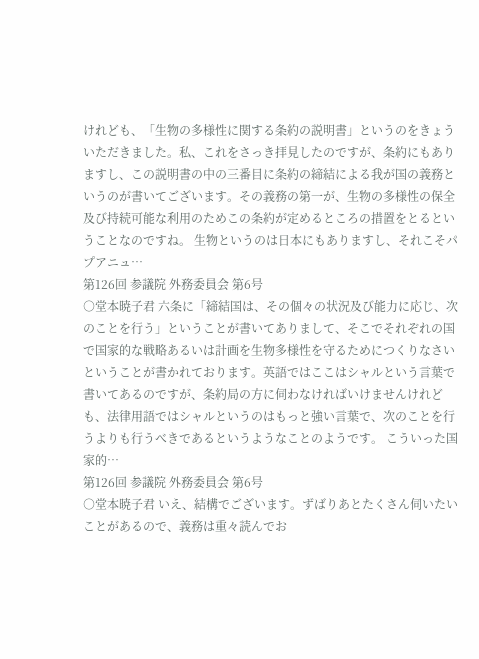けれども、「生物の多様性に関する条約の説明書」というのをきょういただきました。私、これをさっき拝見したのですが、条約にもありますし、この説明書の中の三番目に条約の締結による我が国の義務というのが書いてございます。その義務の第一が、生物の多様性の保全及び持続可能な利用のためこの条約が定めるところの措置をとるということなのですね。 生物というのは日本にもありますし、それこそパプアニュ…
第126回 参議院 外務委員会 第6号
○堂本暁子君 六条に「締結国は、その個々の状況及び能力に応じ、次のことを行う」ということが書いてありまして、そこでそれぞれの国で国家的な戦略あるいは計画を生物多様性を守るためにつくりなさいということが書かれております。英語ではここはシャルという言葉で書いてあるのですが、条約局の方に伺わなければいけませんけれども、法律用語ではシャルというのはもっと強い言葉で、次のことを行うよりも行うべきであるというようなことのようです。 こういった国家的…
第126回 参議院 外務委員会 第6号
○堂本暁子君 いえ、結構でございます。ずばりあとたくさん伺いたいことがあるので、義務は重々読んでお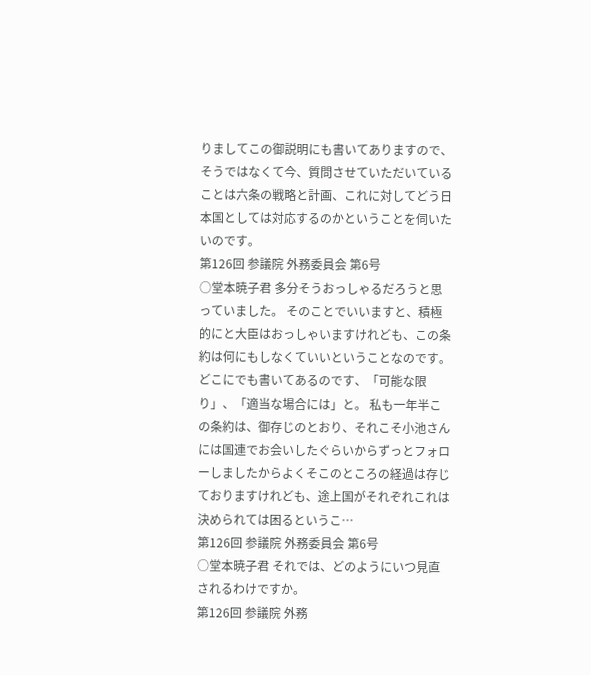りましてこの御説明にも書いてありますので、そうではなくて今、質問させていただいていることは六条の戦略と計画、これに対してどう日本国としては対応するのかということを伺いたいのです。
第126回 参議院 外務委員会 第6号
○堂本暁子君 多分そうおっしゃるだろうと思っていました。 そのことでいいますと、積極的にと大臣はおっしゃいますけれども、この条約は何にもしなくていいということなのです。どこにでも書いてあるのです、「可能な限り」、「適当な場合には」と。 私も一年半この条約は、御存じのとおり、それこそ小池さんには国連でお会いしたぐらいからずっとフォローしましたからよくそこのところの経過は存じておりますけれども、途上国がそれぞれこれは決められては困るというこ…
第126回 参議院 外務委員会 第6号
○堂本暁子君 それでは、どのようにいつ見直されるわけですか。
第126回 参議院 外務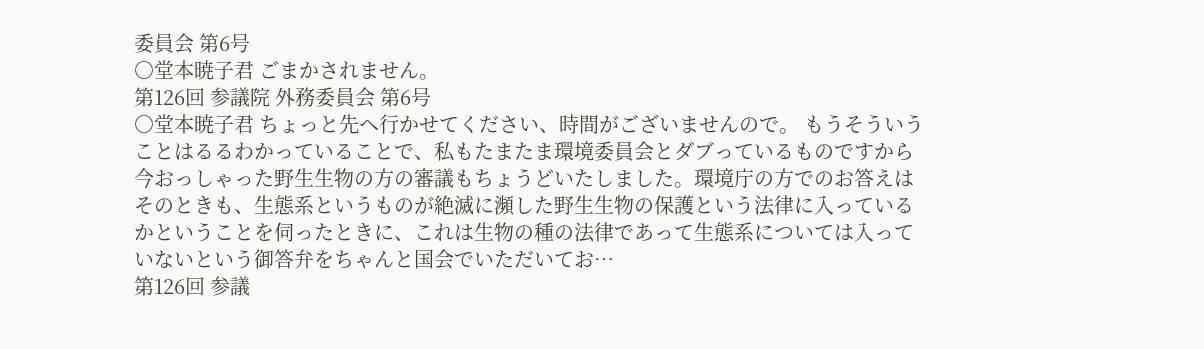委員会 第6号
○堂本暁子君 ごまかされません。
第126回 参議院 外務委員会 第6号
○堂本暁子君 ちょっと先へ行かせてください、時間がございませんので。 もうそういうことはるるわかっていることで、私もたまたま環境委員会とダブっているものですから今おっしゃった野生生物の方の審議もちょうどいたしました。環境庁の方でのお答えはそのときも、生態系というものが絶滅に瀕した野生生物の保護という法律に入っているかということを伺ったときに、これは生物の種の法律であって生態系については入っていないという御答弁をちゃんと国会でいただいてお…
第126回 参議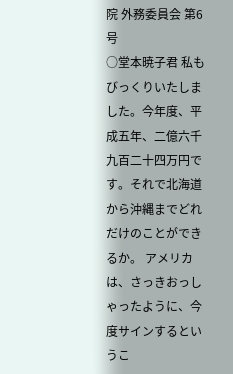院 外務委員会 第6号
○堂本暁子君 私もびっくりいたしました。今年度、平成五年、二億六千九百二十四万円です。それで北海道から沖縄までどれだけのことができるか。 アメリカは、さっきおっしゃったように、今度サインするというこ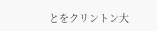とをクリントン大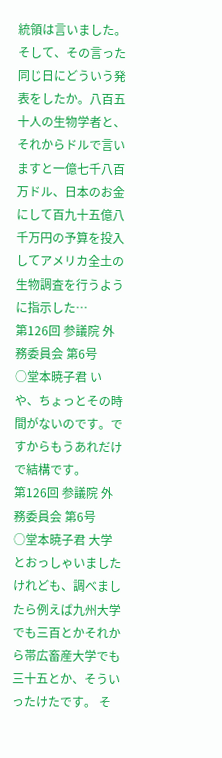統領は言いました。そして、その言った同じ日にどういう発表をしたか。八百五十人の生物学者と、それからドルで言いますと一億七千八百万ドル、日本のお金にして百九十五億八千万円の予算を投入してアメリカ全土の生物調査を行うように指示した…
第126回 参議院 外務委員会 第6号
○堂本暁子君 いや、ちょっとその時間がないのです。ですからもうあれだけで結構です。
第126回 参議院 外務委員会 第6号
○堂本暁子君 大学とおっしゃいましたけれども、調べましたら例えば九州大学でも三百とかそれから帯広畜産大学でも三十五とか、そういったけたです。 そ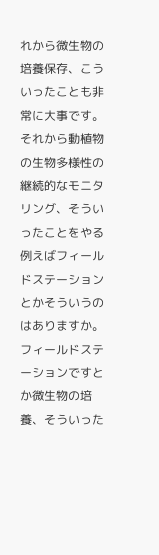れから微生物の培養保存、こういったことも非常に大事です。それから動植物の生物多様性の継続的なモニタリング、そういったことをやる例えばフィールドステーションとかそういうのはありますか。フィールドステーションですとか微生物の培養、そういった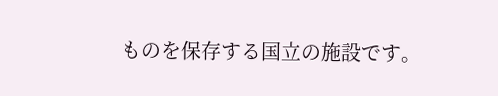ものを保存する国立の施設です。